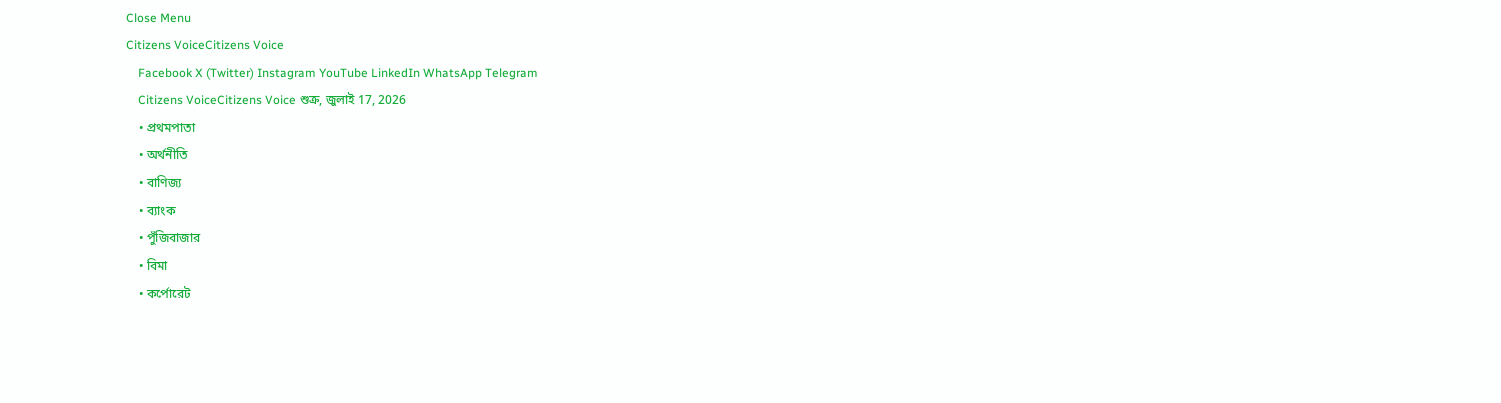Close Menu
Citizens VoiceCitizens Voice
    Facebook X (Twitter) Instagram YouTube LinkedIn WhatsApp Telegram
    Citizens VoiceCitizens Voice শুক্র, জুলাই 17, 2026
    • প্রথমপাতা
    • অর্থনীতি
    • বাণিজ্য
    • ব্যাংক
    • পুঁজিবাজার
    • বিমা
    • কর্পোরেট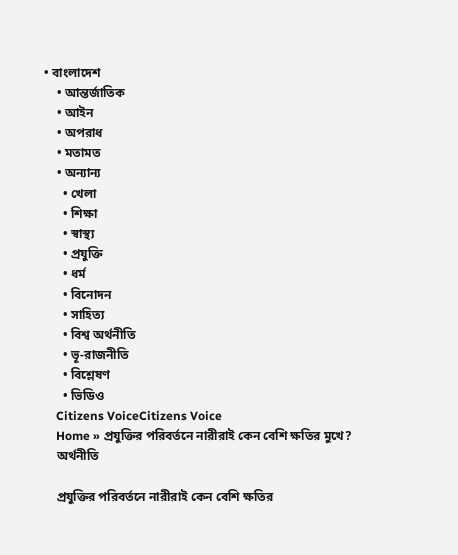• বাংলাদেশ
    • আন্তর্জাতিক
    • আইন
    • অপরাধ
    • মতামত
    • অন্যান্য
      • খেলা
      • শিক্ষা
      • স্বাস্থ্য
      • প্রযুক্তি
      • ধর্ম
      • বিনোদন
      • সাহিত্য
      • বিশ্ব অর্থনীতি
      • ভূ-রাজনীতি
      • বিশ্লেষণ
      • ভিডিও
    Citizens VoiceCitizens Voice
    Home » প্রযুক্তির পরিবর্তনে নারীরাই কেন বেশি ক্ষতির মুখে?
    অর্থনীতি

    প্রযুক্তির পরিবর্তনে নারীরাই কেন বেশি ক্ষতির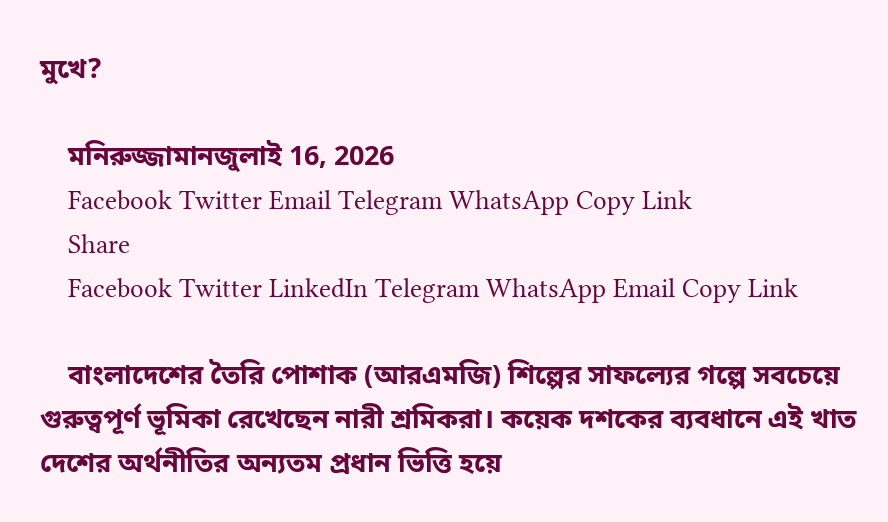মুখে?

    মনিরুজ্জামানজুলাই 16, 2026
    Facebook Twitter Email Telegram WhatsApp Copy Link
    Share
    Facebook Twitter LinkedIn Telegram WhatsApp Email Copy Link

    বাংলাদেশের তৈরি পোশাক (আরএমজি) শিল্পের সাফল্যের গল্পে সবচেয়ে গুরুত্বপূর্ণ ভূমিকা রেখেছেন নারী শ্রমিকরা। কয়েক দশকের ব্যবধানে এই খাত দেশের অর্থনীতির অন্যতম প্রধান ভিত্তি হয়ে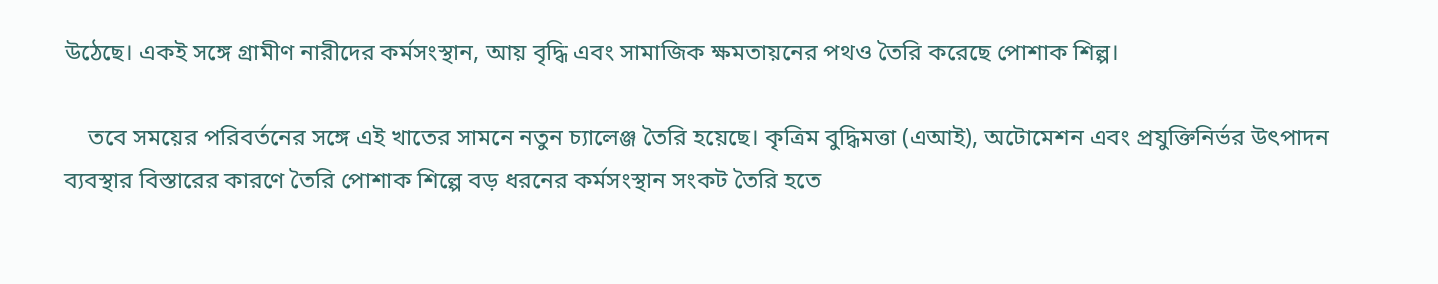উঠেছে। একই সঙ্গে গ্রামীণ নারীদের কর্মসংস্থান, আয় বৃদ্ধি এবং সামাজিক ক্ষমতায়নের পথও তৈরি করেছে পোশাক শিল্প।

    তবে সময়ের পরিবর্তনের সঙ্গে এই খাতের সামনে নতুন চ্যালেঞ্জ তৈরি হয়েছে। কৃত্রিম বুদ্ধিমত্তা (এআই), অটোমেশন এবং প্রযুক্তিনির্ভর উৎপাদন ব্যবস্থার বিস্তারের কারণে তৈরি পোশাক শিল্পে বড় ধরনের কর্মসংস্থান সংকট তৈরি হতে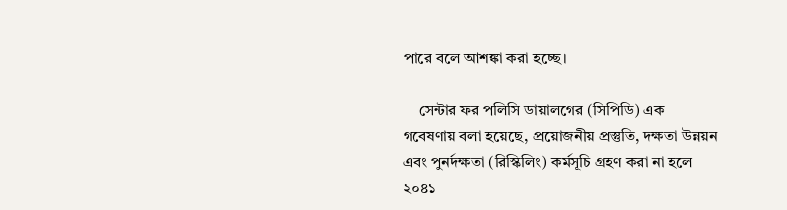পারে বলে আশঙ্কা করা হচ্ছে।

    সেন্টার ফর পলিসি ডায়ালগের (সিপিডি) এক গবেষণায় বলা হয়েছে, প্রয়োজনীয় প্রস্তুতি, দক্ষতা উন্নয়ন এবং পুনর্দক্ষতা (রিস্কিলিং) কর্মসূচি গ্রহণ করা না হলে ২০৪১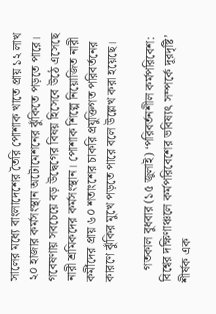সালের মধ্যে বাংলাদেশের তৈরি পোশাক খাতে প্রায় ১২ লাখ ২০ হাজার কর্মসংস্থান অটোমেশনের ঝুঁকিতে পড়তে পারে। গবেষণায় সবচেয়ে বড় উদ্বেগের বিষয় হিসেবে উঠে এসেছে নারী শ্রমিকদের কর্মসংস্থান। পোশাক শিল্পে নিয়োজিত নারী কর্মীদের প্রায় ৬০ শতাংশের চাকরি প্রযুক্তিগত পরিবর্তনের কারণে ঝুঁকির মুখে পড়তে পারে বলে উল্লেখ করা হয়েছে।

    গতকাল বুধবার (১৫ জুলাই) ‘পরিবর্তনশীল কর্মপরিবেশ: বিশ্বের দক্ষিণাঞ্চলে কর্মপরিবেশের ভবিষ্যৎ সম্পর্কে দূরদৃষ্টি’ শীর্ষক এক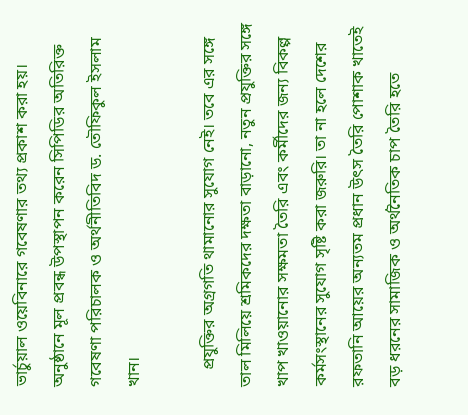ভার্চুয়াল ওয়েবিনারে গবেষণার তথ্য প্রকাশ করা হয়। অনুষ্ঠানে মূল প্রবন্ধ উপস্থাপন করেন সিপিডির অতিরিক্ত গবেষণা পরিচালক ও অর্থনীতিবিদ ড. তৌফিকুল ইসলাম খান।

    প্রযুক্তির অগ্রগতি থামানোর সুযোগ নেই। তবে এর সঙ্গে তাল মিলিয়ে শ্রমিকদের দক্ষতা বাড়ানো, নতুন প্রযুক্তির সঙ্গে খাপ খাওয়ানোর সক্ষমতা তৈরি এবং কর্মীদের জন্য বিকল্প কর্মসংস্থানের সুযোগ সৃষ্টি করা জরুরি। তা না হলে দেশের রফতানি আয়ের অন্যতম প্রধান উৎস তৈরি পোশাক খাতেই বড় ধরনের সামাজিক ও অর্থনৈতিক চাপ তৈরি হতে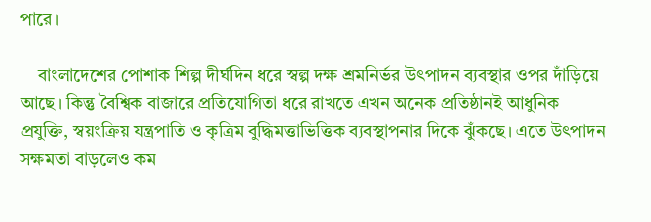পারে।

    বাংলাদেশের পোশাক শিল্প দীর্ঘদিন ধরে স্বল্প দক্ষ শ্রমনির্ভর উৎপাদন ব্যবস্থার ওপর দাঁড়িয়ে আছে। কিন্তু বৈশ্বিক বাজারে প্রতিযোগিতা ধরে রাখতে এখন অনেক প্রতিষ্ঠানই আধুনিক প্রযুক্তি, স্বয়ংক্রিয় যন্ত্রপাতি ও কৃত্রিম বুদ্ধিমত্তাভিত্তিক ব্যবস্থাপনার দিকে ঝুঁকছে। এতে উৎপাদন সক্ষমতা বাড়লেও কম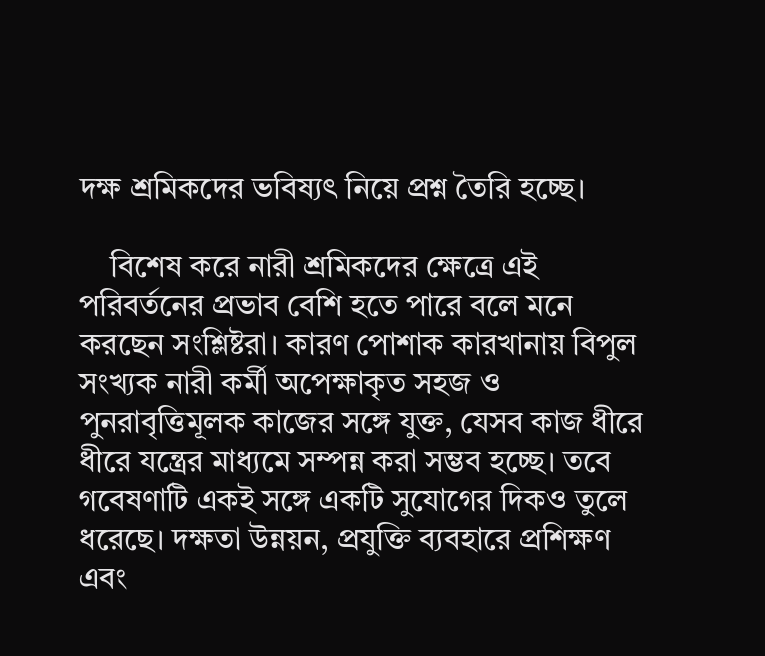দক্ষ শ্রমিকদের ভবিষ্যৎ নিয়ে প্রশ্ন তৈরি হচ্ছে।

    বিশেষ করে নারী শ্রমিকদের ক্ষেত্রে এই পরিবর্তনের প্রভাব বেশি হতে পারে বলে মনে করছেন সংশ্লিষ্টরা। কারণ পোশাক কারখানায় বিপুল সংখ্যক নারী কর্মী অপেক্ষাকৃত সহজ ও পুনরাবৃত্তিমূলক কাজের সঙ্গে যুক্ত, যেসব কাজ ধীরে ধীরে যন্ত্রের মাধ্যমে সম্পন্ন করা সম্ভব হচ্ছে। তবে গবেষণাটি একই সঙ্গে একটি সুযোগের দিকও তুলে ধরেছে। দক্ষতা উন্নয়ন, প্রযুক্তি ব্যবহারে প্রশিক্ষণ এবং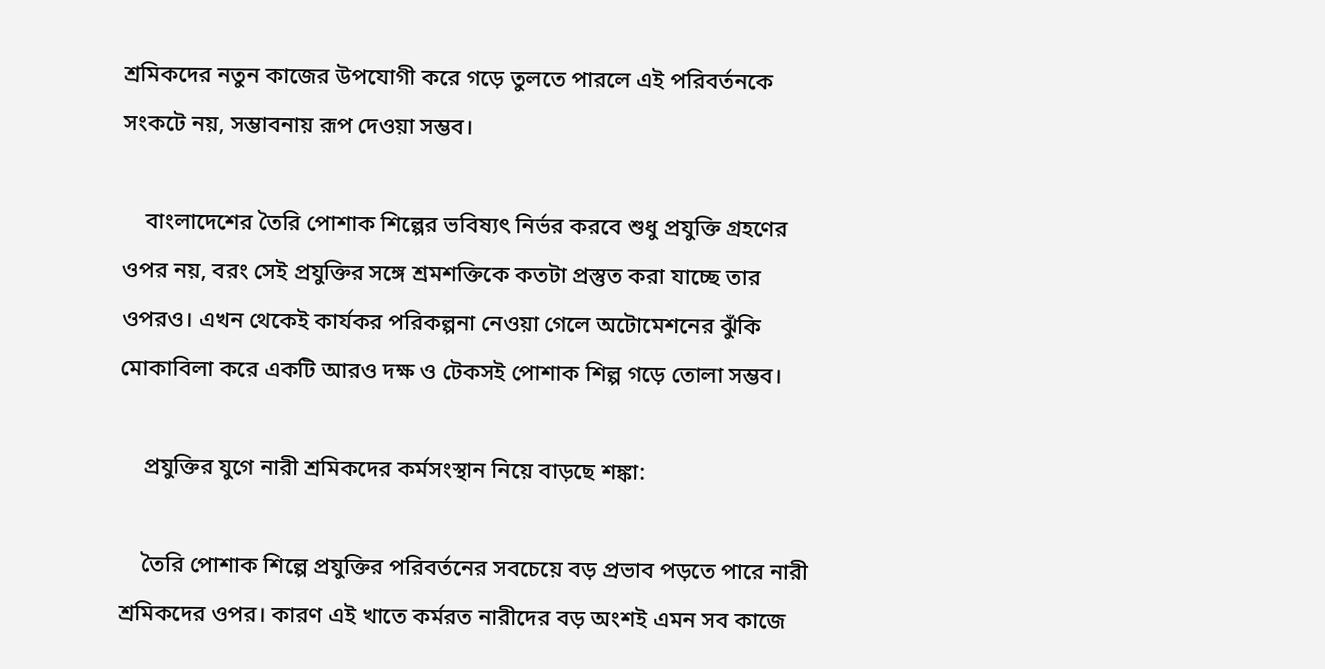শ্রমিকদের নতুন কাজের উপযোগী করে গড়ে তুলতে পারলে এই পরিবর্তনকে সংকটে নয়, সম্ভাবনায় রূপ দেওয়া সম্ভব।

    বাংলাদেশের তৈরি পোশাক শিল্পের ভবিষ্যৎ নির্ভর করবে শুধু প্রযুক্তি গ্রহণের ওপর নয়, বরং সেই প্রযুক্তির সঙ্গে শ্রমশক্তিকে কতটা প্রস্তুত করা যাচ্ছে তার ওপরও। এখন থেকেই কার্যকর পরিকল্পনা নেওয়া গেলে অটোমেশনের ঝুঁকি মোকাবিলা করে একটি আরও দক্ষ ও টেকসই পোশাক শিল্প গড়ে তোলা সম্ভব।

    প্রযুক্তির যুগে নারী শ্রমিকদের কর্মসংস্থান নিয়ে বাড়ছে শঙ্কা:

    তৈরি পোশাক শিল্পে প্রযুক্তির পরিবর্তনের সবচেয়ে বড় প্রভাব পড়তে পারে নারী শ্রমিকদের ওপর। কারণ এই খাতে কর্মরত নারীদের বড় অংশই এমন সব কাজে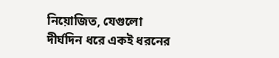নিয়োজিত, যেগুলো দীর্ঘদিন ধরে একই ধরনের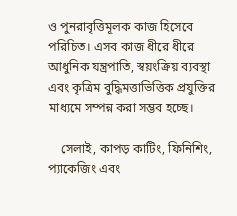ও পুনরাবৃত্তিমূলক কাজ হিসেবে পরিচিত। এসব কাজ ধীরে ধীরে আধুনিক যন্ত্রপাতি, স্বয়ংক্রিয় ব্যবস্থা এবং কৃত্রিম বুদ্ধিমত্তাভিত্তিক প্রযুক্তির মাধ্যমে সম্পন্ন করা সম্ভব হচ্ছে।

    সেলাই, কাপড় কাটিং, ফিনিশিং, প্যাকেজিং এবং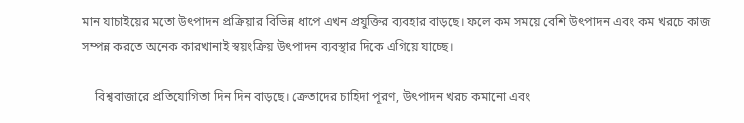মান যাচাইয়ের মতো উৎপাদন প্রক্রিয়ার বিভিন্ন ধাপে এখন প্রযুক্তির ব্যবহার বাড়ছে। ফলে কম সময়ে বেশি উৎপাদন এবং কম খরচে কাজ সম্পন্ন করতে অনেক কারখানাই স্বয়ংক্রিয় উৎপাদন ব্যবস্থার দিকে এগিয়ে যাচ্ছে।

    বিশ্ববাজারে প্রতিযোগিতা দিন দিন বাড়ছে। ক্রেতাদের চাহিদা পূরণ, উৎপাদন খরচ কমানো এবং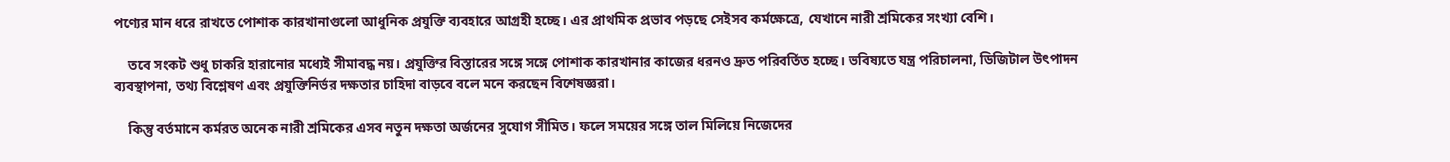পণ্যের মান ধরে রাখতে পোশাক কারখানাগুলো আধুনিক প্রযুক্তি ব্যবহারে আগ্রহী হচ্ছে। এর প্রাথমিক প্রভাব পড়ছে সেইসব কর্মক্ষেত্রে, যেখানে নারী শ্রমিকের সংখ্যা বেশি।

    তবে সংকট শুধু চাকরি হারানোর মধ্যেই সীমাবদ্ধ নয়। প্রযুক্তির বিস্তারের সঙ্গে সঙ্গে পোশাক কারখানার কাজের ধরনও দ্রুত পরিবর্তিত হচ্ছে। ভবিষ্যতে যন্ত্র পরিচালনা, ডিজিটাল উৎপাদন ব্যবস্থাপনা, তথ্য বিশ্লেষণ এবং প্রযুক্তিনির্ভর দক্ষতার চাহিদা বাড়বে বলে মনে করছেন বিশেষজ্ঞরা।

    কিন্তু বর্তমানে কর্মরত অনেক নারী শ্রমিকের এসব নতুন দক্ষতা অর্জনের সুযোগ সীমিত। ফলে সময়ের সঙ্গে তাল মিলিয়ে নিজেদের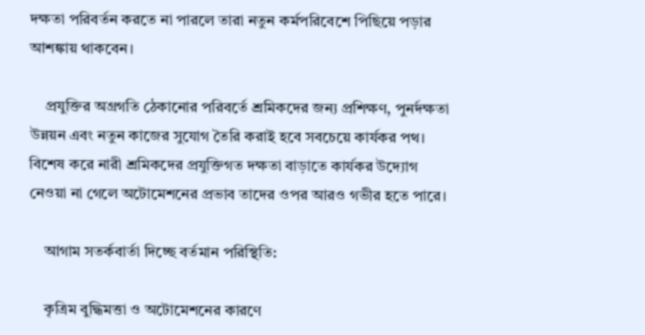দক্ষতা পরিবর্তন করতে না পারলে তারা নতুন কর্মপরিবেশে পিছিয়ে পড়ার আশঙ্কায় থাকবেন।

    প্রযুক্তির অগ্রগতি ঠেকানোর পরিবর্তে শ্রমিকদের জন্য প্রশিক্ষণ, পুনর্দক্ষতা উন্নয়ন এবং নতুন কাজের সুযোগ তৈরি করাই হবে সবচেয়ে কার্যকর পথ। বিশেষ করে নারী শ্রমিকদের প্রযুক্তিগত দক্ষতা বাড়াতে কার্যকর উদ্যোগ নেওয়া না গেলে অটোমেশনের প্রভাব তাদের ওপর আরও গভীর হতে পারে।

    আগাম সতর্কবার্তা দিচ্ছে বর্তমান পরিস্থিতি:

    কৃত্রিম বুদ্ধিমত্তা ও অটোমেশনের কারণে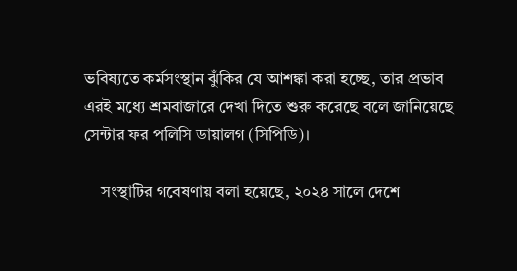ভবিষ্যতে কর্মসংস্থান ঝুঁকির যে আশঙ্কা করা হচ্ছে, তার প্রভাব এরই মধ্যে শ্রমবাজারে দেখা দিতে শুরু করেছে বলে জানিয়েছে সেন্টার ফর পলিসি ডায়ালগ (সিপিডি)।

    সংস্থাটির গবেষণায় বলা হয়েছে, ২০২৪ সালে দেশে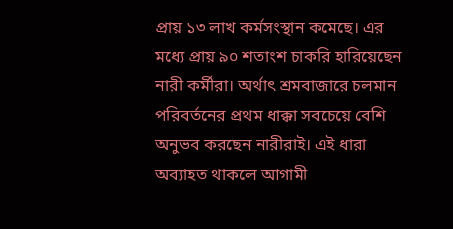প্রায় ১৩ লাখ কর্মসংস্থান কমেছে। এর মধ্যে প্রায় ৯০ শতাংশ চাকরি হারিয়েছেন নারী কর্মীরা। অর্থাৎ শ্রমবাজারে চলমান পরিবর্তনের প্রথম ধাক্কা সবচেয়ে বেশি অনুভব করছেন নারীরাই। এই ধারা অব্যাহত থাকলে আগামী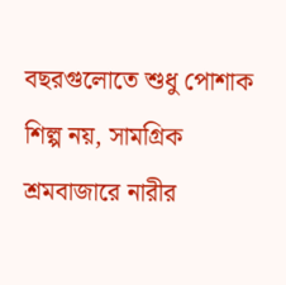বছরগুলোতে শুধু পোশাক শিল্প নয়, সামগ্রিক শ্রমবাজারে নারীর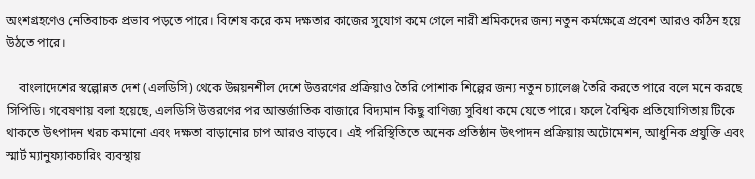অংশগ্রহণেও নেতিবাচক প্রভাব পড়তে পারে। বিশেষ করে কম দক্ষতার কাজের সুযোগ কমে গেলে নারী শ্রমিকদের জন্য নতুন কর্মক্ষেত্রে প্রবেশ আরও কঠিন হয়ে উঠতে পারে।

    বাংলাদেশের স্বল্পোন্নত দেশ (এলডিসি) থেকে উন্নয়নশীল দেশে উত্তরণের প্রক্রিয়াও তৈরি পোশাক শিল্পের জন্য নতুন চ্যালেঞ্জ তৈরি করতে পারে বলে মনে করছে সিপিডি। গবেষণায় বলা হয়েছে, এলডিসি উত্তরণের পর আন্তর্জাতিক বাজারে বিদ্যমান কিছু বাণিজ্য সুবিধা কমে যেতে পারে। ফলে বৈশ্বিক প্রতিযোগিতায় টিকে থাকতে উৎপাদন খরচ কমানো এবং দক্ষতা বাড়ানোর চাপ আরও বাড়বে। এই পরিস্থিতিতে অনেক প্রতিষ্ঠান উৎপাদন প্রক্রিয়ায় অটোমেশন, আধুনিক প্রযুক্তি এবং স্মার্ট ম্যানুফ্যাকচারিং ব্যবস্থায়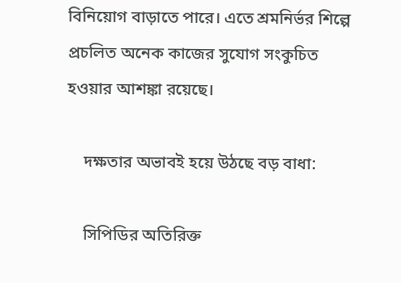বিনিয়োগ বাড়াতে পারে। এতে শ্রমনির্ভর শিল্পে প্রচলিত অনেক কাজের সুযোগ সংকুচিত হওয়ার আশঙ্কা রয়েছে।

    দক্ষতার অভাবই হয়ে উঠছে বড় বাধা:

    সিপিডির অতিরিক্ত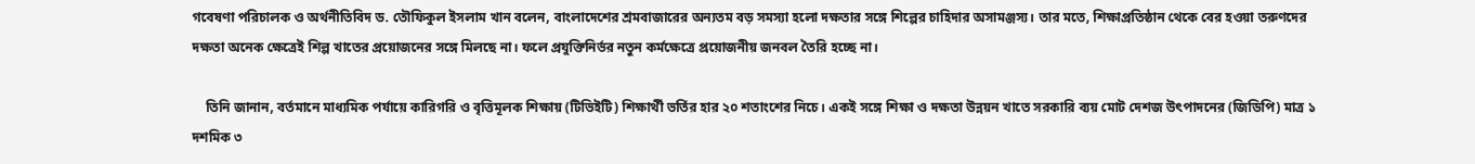গবেষণা পরিচালক ও অর্থনীতিবিদ ড. তৌফিকুল ইসলাম খান বলেন, বাংলাদেশের শ্রমবাজারের অন্যতম বড় সমস্যা হলো দক্ষতার সঙ্গে শিল্পের চাহিদার অসামঞ্জস্য। তার মতে, শিক্ষাপ্রতিষ্ঠান থেকে বের হওয়া তরুণদের দক্ষতা অনেক ক্ষেত্রেই শিল্প খাতের প্রয়োজনের সঙ্গে মিলছে না। ফলে প্রযুক্তিনির্ভর নতুন কর্মক্ষেত্রে প্রয়োজনীয় জনবল তৈরি হচ্ছে না।

    তিনি জানান, বর্তমানে মাধ্যমিক পর্যায়ে কারিগরি ও বৃত্তিমূলক শিক্ষায় (টিভিইটি) শিক্ষার্থী ভর্তির হার ২০ শতাংশের নিচে। একই সঙ্গে শিক্ষা ও দক্ষতা উন্নয়ন খাতে সরকারি ব্যয় মোট দেশজ উৎপাদনের (জিডিপি) মাত্র ১ দশমিক ৩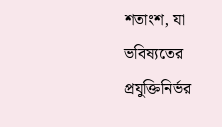শতাংশ, যা ভবিষ্যতের প্রযুক্তিনির্ভর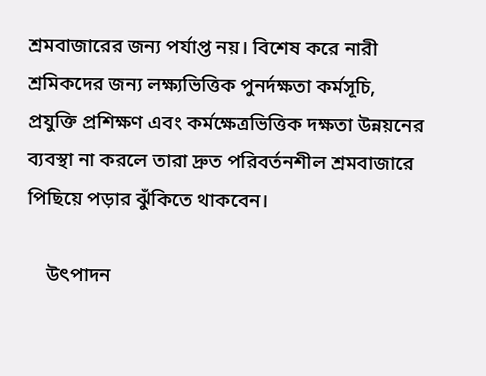শ্রমবাজারের জন্য পর্যাপ্ত নয়। বিশেষ করে নারী শ্রমিকদের জন্য লক্ষ্যভিত্তিক পুনর্দক্ষতা কর্মসূচি, প্রযুক্তি প্রশিক্ষণ এবং কর্মক্ষেত্রভিত্তিক দক্ষতা উন্নয়নের ব্যবস্থা না করলে তারা দ্রুত পরিবর্তনশীল শ্রমবাজারে পিছিয়ে পড়ার ঝুঁকিতে থাকবেন।

    উৎপাদন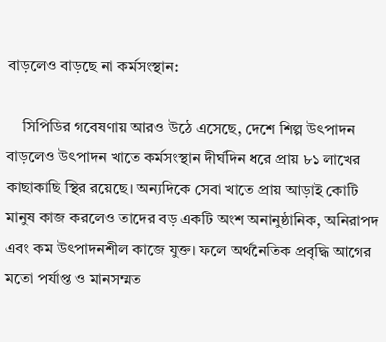বাড়লেও বাড়ছে না কর্মসংস্থান:

    সিপিডির গবেষণায় আরও উঠে এসেছে, দেশে শিল্প উৎপাদন বাড়লেও উৎপাদন খাতে কর্মসংস্থান দীর্ঘদিন ধরে প্রায় ৮১ লাখের কাছাকাছি স্থির রয়েছে। অন্যদিকে সেবা খাতে প্রায় আড়াই কোটি মানুষ কাজ করলেও তাদের বড় একটি অংশ অনানুষ্ঠানিক, অনিরাপদ এবং কম উৎপাদনশীল কাজে যুক্ত। ফলে অর্থনৈতিক প্রবৃদ্ধি আগের মতো পর্যাপ্ত ও মানসম্মত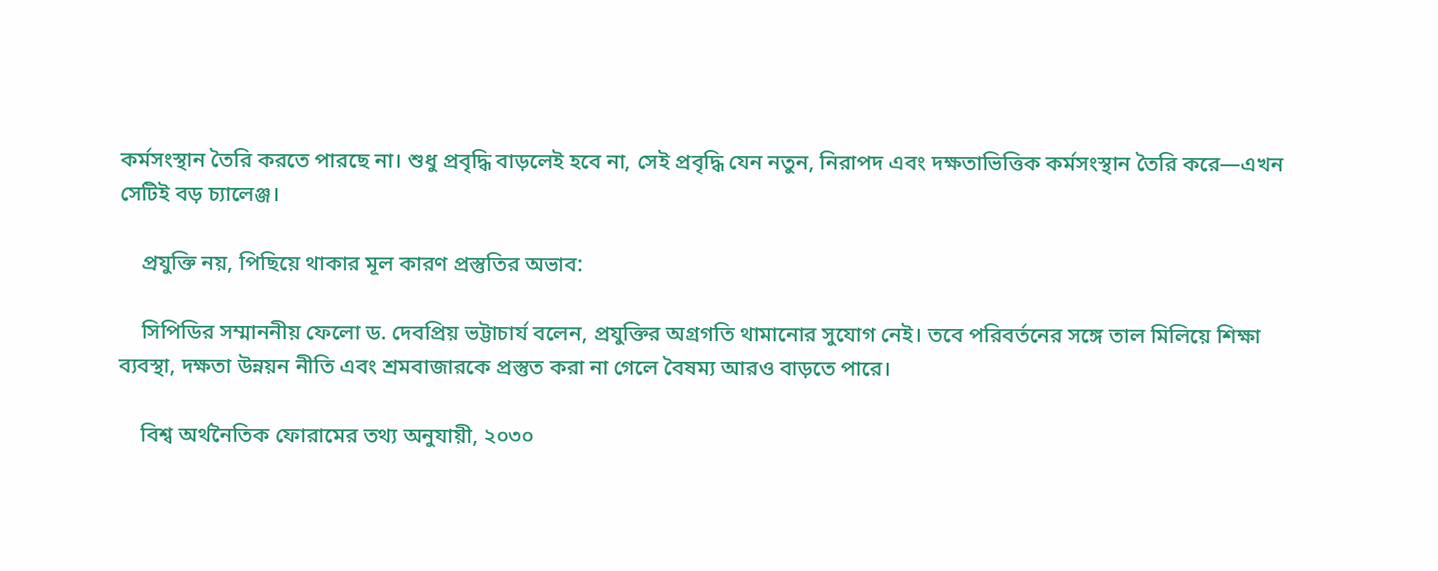কর্মসংস্থান তৈরি করতে পারছে না। শুধু প্রবৃদ্ধি বাড়লেই হবে না, সেই প্রবৃদ্ধি যেন নতুন, নিরাপদ এবং দক্ষতাভিত্তিক কর্মসংস্থান তৈরি করে—এখন সেটিই বড় চ্যালেঞ্জ।

    প্রযুক্তি নয়, পিছিয়ে থাকার মূল কারণ প্রস্তুতির অভাব:

    সিপিডির সম্মাননীয় ফেলো ড. দেবপ্রিয় ভট্টাচার্য বলেন, প্রযুক্তির অগ্রগতি থামানোর সুযোগ নেই। তবে পরিবর্তনের সঙ্গে তাল মিলিয়ে শিক্ষা ব্যবস্থা, দক্ষতা উন্নয়ন নীতি এবং শ্রমবাজারকে প্রস্তুত করা না গেলে বৈষম্য আরও বাড়তে পারে।

    বিশ্ব অর্থনৈতিক ফোরামের তথ্য অনুযায়ী, ২০৩০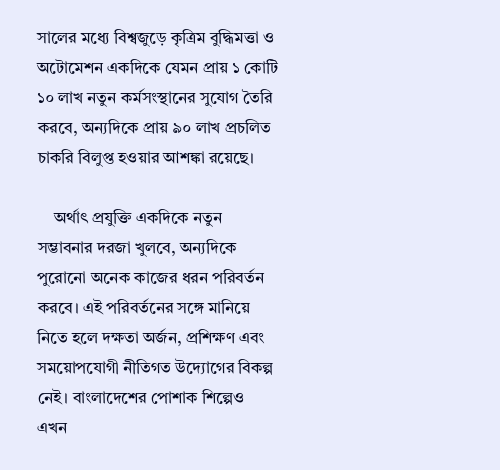সালের মধ্যে বিশ্বজুড়ে কৃত্রিম বুদ্ধিমত্তা ও অটোমেশন একদিকে যেমন প্রায় ১ কোটি ১০ লাখ নতুন কর্মসংস্থানের সুযোগ তৈরি করবে, অন্যদিকে প্রায় ৯০ লাখ প্রচলিত চাকরি বিলুপ্ত হওয়ার আশঙ্কা রয়েছে।

    অর্থাৎ প্রযুক্তি একদিকে নতুন সম্ভাবনার দরজা খুলবে, অন্যদিকে পুরোনো অনেক কাজের ধরন পরিবর্তন করবে। এই পরিবর্তনের সঙ্গে মানিয়ে নিতে হলে দক্ষতা অর্জন, প্রশিক্ষণ এবং সময়োপযোগী নীতিগত উদ্যোগের বিকল্প নেই। বাংলাদেশের পোশাক শিল্পেও এখন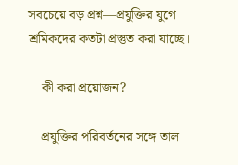সবচেয়ে বড় প্রশ্ন—প্রযুক্তির যুগে শ্রমিকদের কতটা প্রস্তুত করা যাচ্ছে।

    কী করা প্রয়োজন?

    প্রযুক্তির পরিবর্তনের সঙ্গে তাল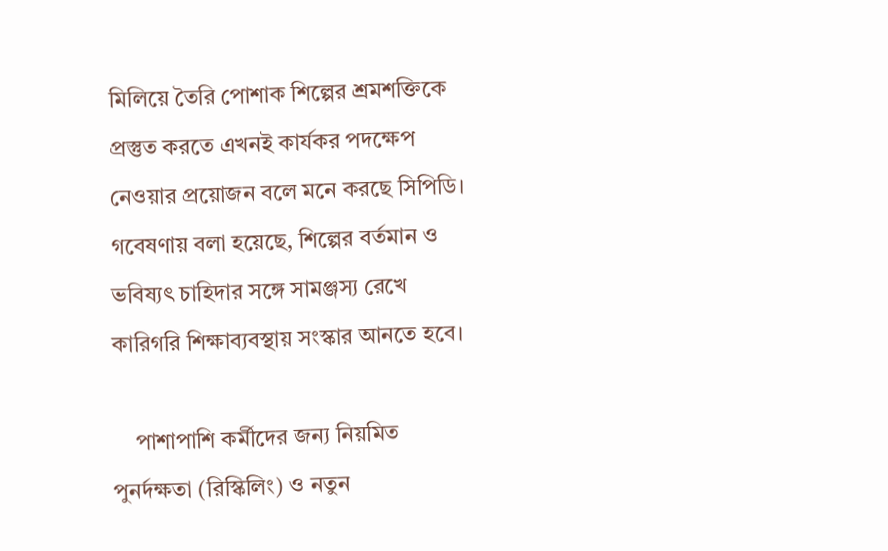মিলিয়ে তৈরি পোশাক শিল্পের শ্রমশক্তিকে প্রস্তুত করতে এখনই কার্যকর পদক্ষেপ নেওয়ার প্রয়োজন বলে মনে করছে সিপিডি। গবেষণায় বলা হয়েছে, শিল্পের বর্তমান ও ভবিষ্যৎ চাহিদার সঙ্গে সামঞ্জস্য রেখে কারিগরি শিক্ষাব্যবস্থায় সংস্কার আনতে হবে।

    পাশাপাশি কর্মীদের জন্য নিয়মিত পুনর্দক্ষতা (রিস্কিলিং) ও নতুন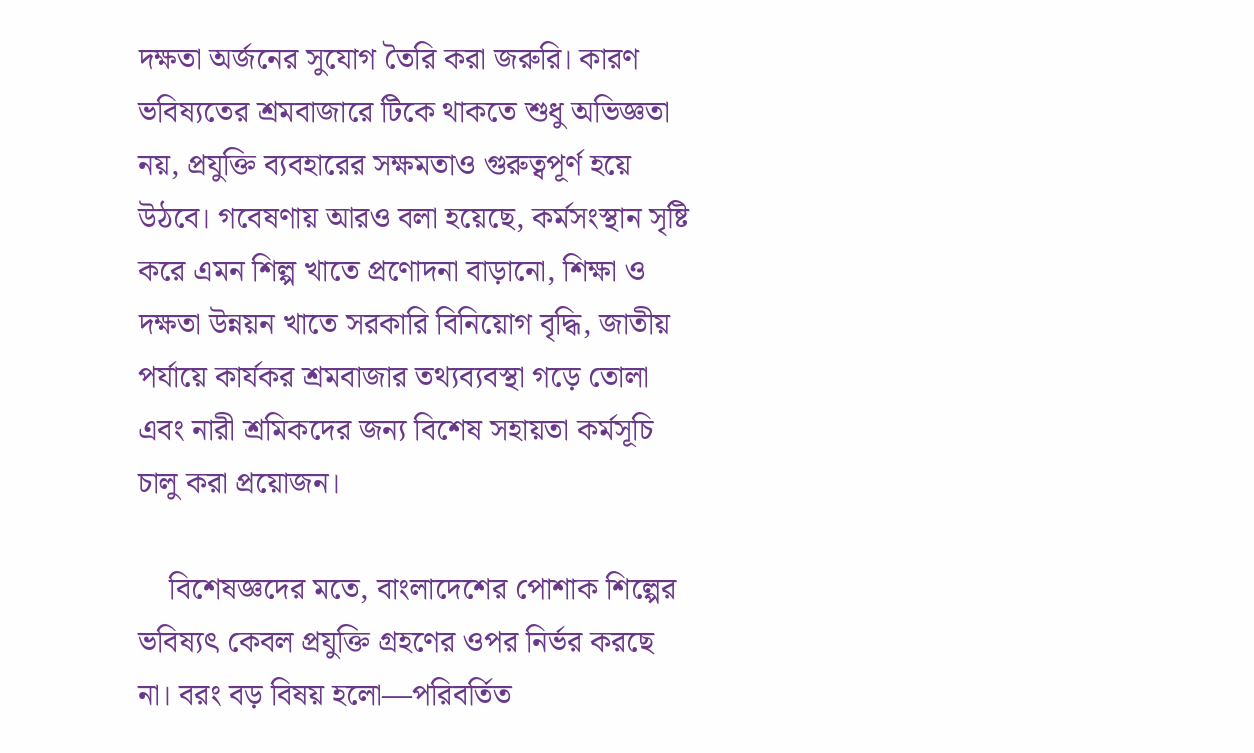দক্ষতা অর্জনের সুযোগ তৈরি করা জরুরি। কারণ ভবিষ্যতের শ্রমবাজারে টিকে থাকতে শুধু অভিজ্ঞতা নয়, প্রযুক্তি ব্যবহারের সক্ষমতাও গুরুত্বপূর্ণ হয়ে উঠবে। গবেষণায় আরও বলা হয়েছে, কর্মসংস্থান সৃষ্টি করে এমন শিল্প খাতে প্রণোদনা বাড়ানো, শিক্ষা ও দক্ষতা উন্নয়ন খাতে সরকারি বিনিয়োগ বৃদ্ধি, জাতীয় পর্যায়ে কার্যকর শ্রমবাজার তথ্যব্যবস্থা গড়ে তোলা এবং নারী শ্রমিকদের জন্য বিশেষ সহায়তা কর্মসূচি চালু করা প্রয়োজন।

    বিশেষজ্ঞদের মতে, বাংলাদেশের পোশাক শিল্পের ভবিষ্যৎ কেবল প্রযুক্তি গ্রহণের ওপর নির্ভর করছে না। বরং বড় বিষয় হলো—পরিবর্তিত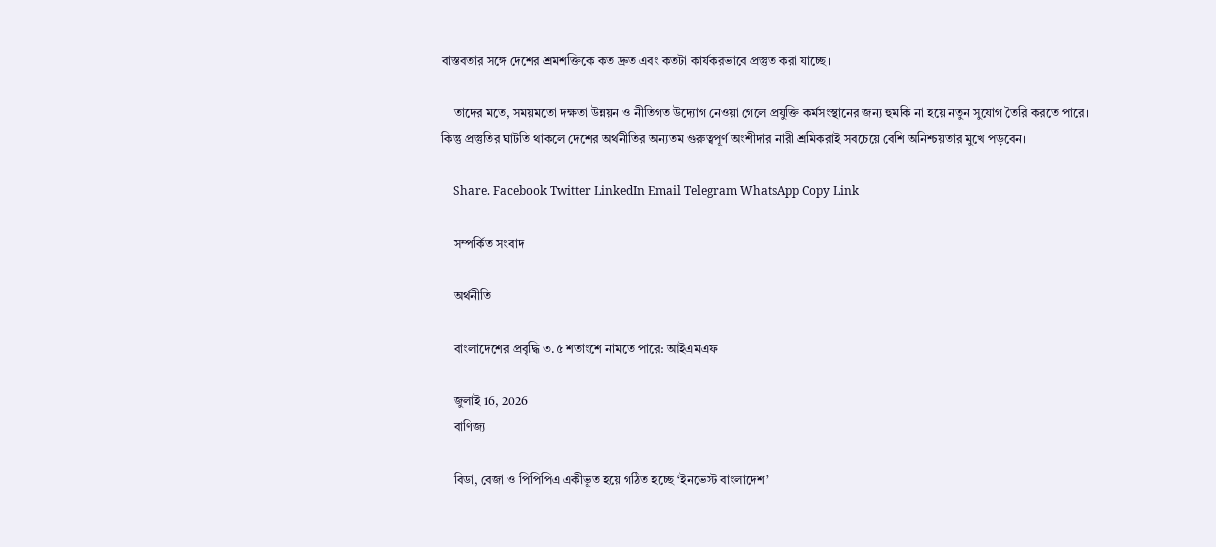বাস্তবতার সঙ্গে দেশের শ্রমশক্তিকে কত দ্রুত এবং কতটা কার্যকরভাবে প্রস্তুত করা যাচ্ছে।

    তাদের মতে, সময়মতো দক্ষতা উন্নয়ন ও নীতিগত উদ্যোগ নেওয়া গেলে প্রযুক্তি কর্মসংস্থানের জন্য হুমকি না হয়ে নতুন সুযোগ তৈরি করতে পারে। কিন্তু প্রস্তুতির ঘাটতি থাকলে দেশের অর্থনীতির অন্যতম গুরুত্বপূর্ণ অংশীদার নারী শ্রমিকরাই সবচেয়ে বেশি অনিশ্চয়তার মুখে পড়বেন।

    Share. Facebook Twitter LinkedIn Email Telegram WhatsApp Copy Link

    সম্পর্কিত সংবাদ

    অর্থনীতি

    বাংলাদেশের প্রবৃদ্ধি ৩.৫ শতাংশে নামতে পারে: আইএমএফ

    জুলাই 16, 2026
    বাণিজ্য

    বিডা, বেজা ও পিপিপিএ একীভূত হয়ে গঠিত হচ্ছে ‘ইনভেস্ট বাংলাদেশ’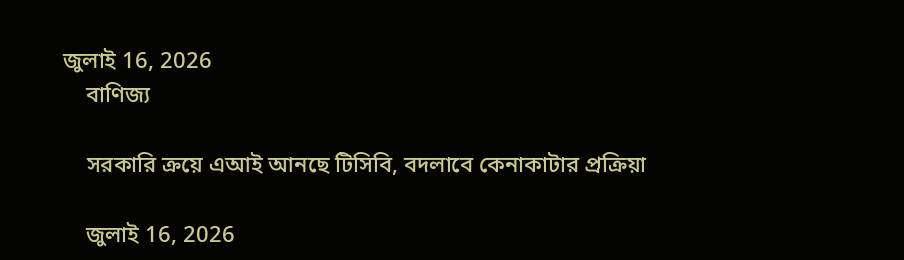জুলাই 16, 2026
    বাণিজ্য

    সরকারি ক্রয়ে এআই আনছে টিসিবি, বদলাবে কেনাকাটার প্রক্রিয়া

    জুলাই 16, 2026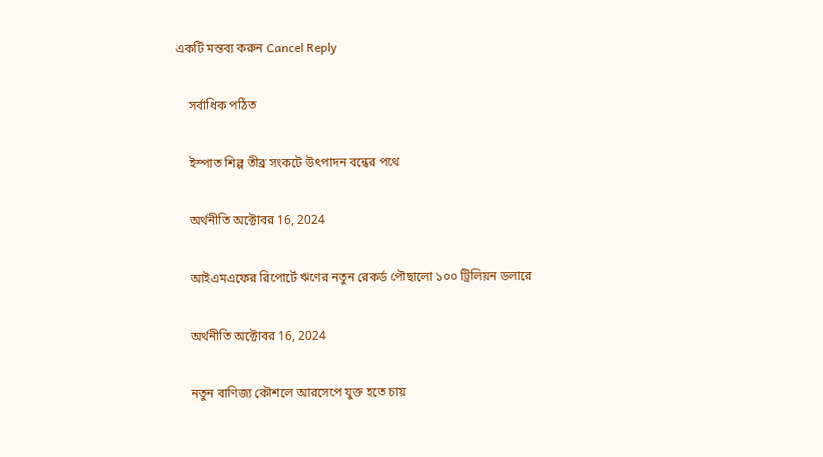একটি মন্তব্য করুন Cancel Reply

    সর্বাধিক পঠিত

    ইস্পাত শিল্প তীব্র সংকটে উৎপাদন বন্ধের পথে

    অর্থনীতি অক্টোবর 16, 2024

    আইএমএফের রিপোর্টে ঋণের নতুন রেকর্ড পৌছালো ১০০ ট্রিলিয়ন ডলারে

    অর্থনীতি অক্টোবর 16, 2024

    নতুন বাণিজ্য কৌশলে আরসেপে যুক্ত হতে চায়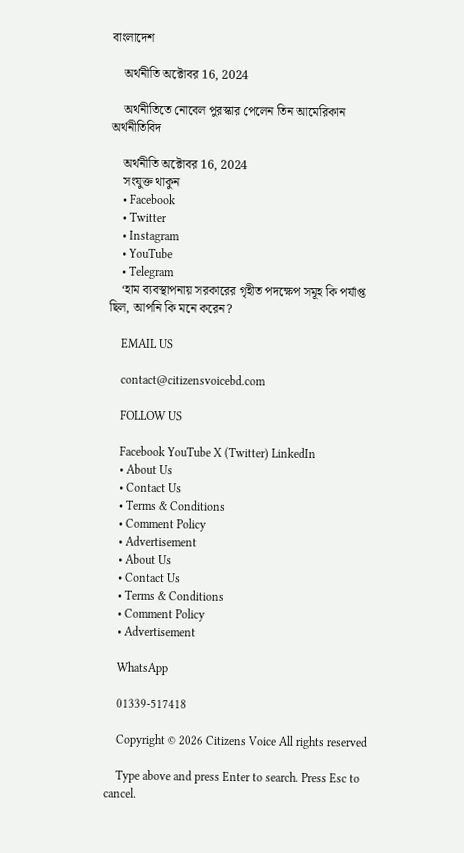বাংলাদেশ

    অর্থনীতি অক্টোবর 16, 2024

    অর্থনীতিতে নোবেল পুরস্কার পেলেন তিন আমেরিকান অর্থনীতিবিদ

    অর্থনীতি অক্টোবর 16, 2024
    সংযুক্ত থাকুন
    • Facebook
    • Twitter
    • Instagram
    • YouTube
    • Telegram
    ‘হাম ব্যবস্থাপনায় সরকারের গৃহীত পদক্ষেপ সমূহ কি পর্যাপ্ত ছিল, আপনি কি মনে করেন?

    EMAIL US

    contact@citizensvoicebd.com

    FOLLOW US

    Facebook YouTube X (Twitter) LinkedIn
    • About Us
    • Contact Us
    • Terms & Conditions
    • Comment Policy
    • Advertisement
    • About Us
    • Contact Us
    • Terms & Conditions
    • Comment Policy
    • Advertisement

    WhatsApp

    01339-517418

    Copyright © 2026 Citizens Voice All rights reserved

    Type above and press Enter to search. Press Esc to cancel.